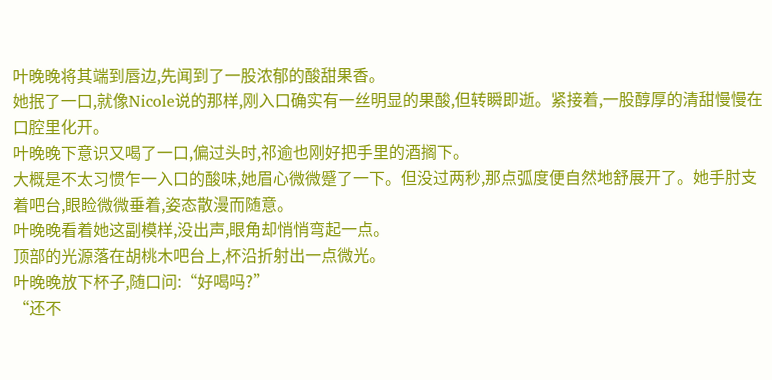叶晚晚将其端到唇边,先闻到了一股浓郁的酸甜果香。
她抿了一口,就像Nicole说的那样,刚入口确实有一丝明显的果酸,但转瞬即逝。紧接着,一股醇厚的清甜慢慢在口腔里化开。
叶晚晚下意识又喝了一口,偏过头时,祁逾也刚好把手里的酒搁下。
大概是不太习惯乍一入口的酸味,她眉心微微蹙了一下。但没过两秒,那点弧度便自然地舒展开了。她手肘支着吧台,眼睑微微垂着,姿态散漫而随意。
叶晚晚看着她这副模样,没出声,眼角却悄悄弯起一点。
顶部的光源落在胡桃木吧台上,杯沿折射出一点微光。
叶晚晚放下杯子,随口问:“好喝吗?”
“还不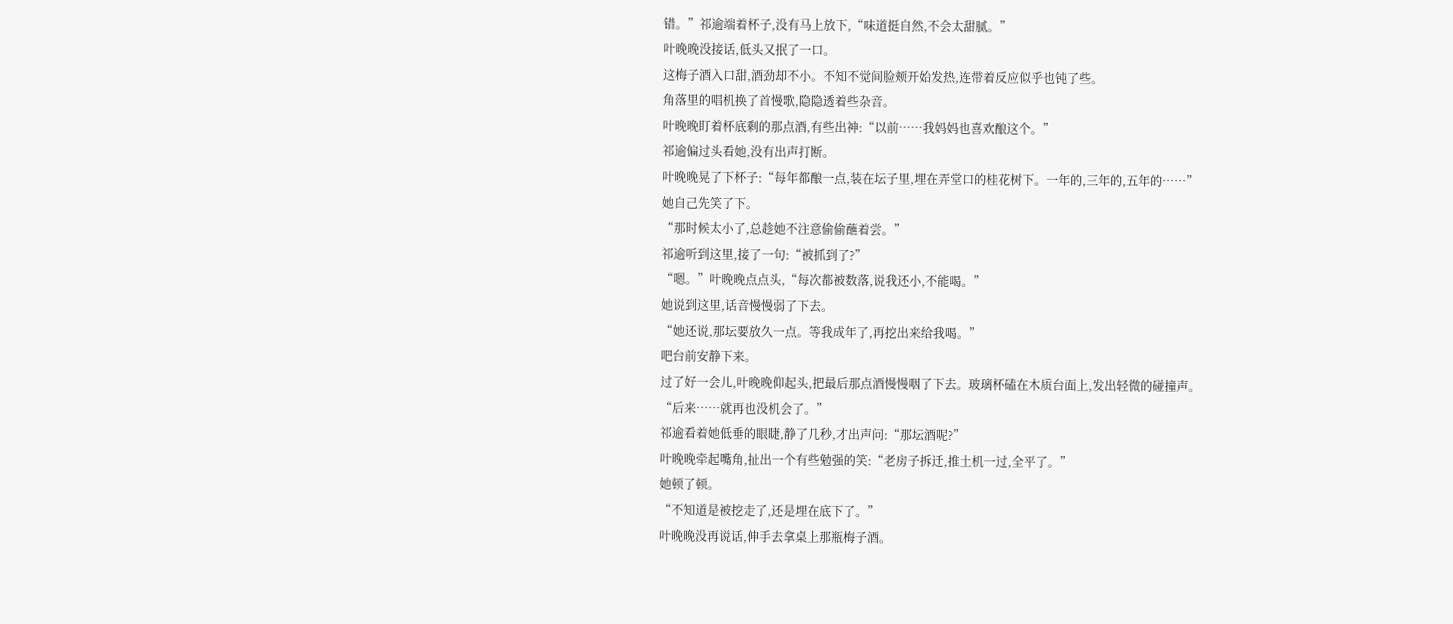错。”祁逾端着杯子,没有马上放下,“味道挺自然,不会太甜腻。”
叶晚晚没接话,低头又抿了一口。
这梅子酒入口甜,酒劲却不小。不知不觉间脸颊开始发热,连带着反应似乎也钝了些。
角落里的唱机换了首慢歌,隐隐透着些杂音。
叶晚晚盯着杯底剩的那点酒,有些出神:“以前……我妈妈也喜欢酿这个。”
祁逾偏过头看她,没有出声打断。
叶晚晚晃了下杯子:“每年都酿一点,装在坛子里,埋在弄堂口的桂花树下。一年的,三年的,五年的……”
她自己先笑了下。
“那时候太小了,总趁她不注意偷偷蘸着尝。”
祁逾听到这里,接了一句:“被抓到了?”
“嗯。”叶晚晚点点头,“每次都被数落,说我还小,不能喝。”
她说到这里,话音慢慢弱了下去。
“她还说,那坛要放久一点。等我成年了,再挖出来给我喝。”
吧台前安静下来。
过了好一会儿,叶晚晚仰起头,把最后那点酒慢慢咽了下去。玻璃杯磕在木质台面上,发出轻微的碰撞声。
“后来……就再也没机会了。”
祁逾看着她低垂的眼睫,静了几秒,才出声问:“那坛酒呢?”
叶晚晚牵起嘴角,扯出一个有些勉强的笑:“老房子拆迁,推土机一过,全平了。”
她顿了顿。
“不知道是被挖走了,还是埋在底下了。”
叶晚晚没再说话,伸手去拿桌上那瓶梅子酒。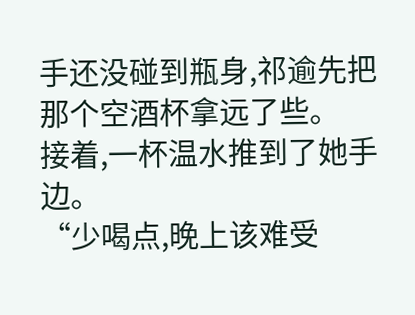手还没碰到瓶身,祁逾先把那个空酒杯拿远了些。
接着,一杯温水推到了她手边。
“少喝点,晚上该难受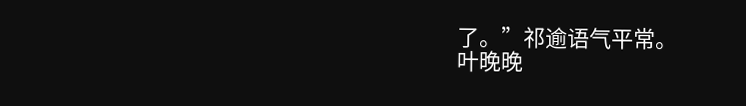了。”祁逾语气平常。
叶晚晚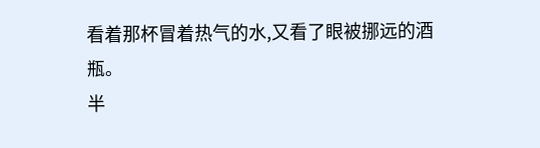看着那杯冒着热气的水,又看了眼被挪远的酒瓶。
半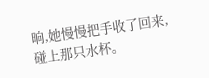晌,她慢慢把手收了回来,碰上那只水杯。